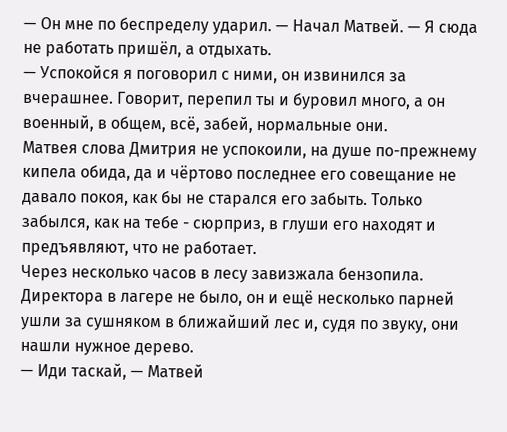— Он мне по беспределу ударил. — Начал Матвей. — Я сюда не работать пришёл, а отдыхать.
— Успокойся я поговорил с ними, он извинился за вчерашнее. Говорит, перепил ты и буровил много, а он военный, в общем, всё, забей, нормальные они.
Матвея слова Дмитрия не успокоили, на душе по-прежнему кипела обида, да и чёртово последнее его совещание не давало покоя, как бы не старался его забыть. Только забылся, как на тебе - сюрприз, в глуши его находят и предъявляют, что не работает.
Через несколько часов в лесу завизжала бензопила. Директора в лагере не было, он и ещё несколько парней ушли за сушняком в ближайший лес и, судя по звуку, они нашли нужное дерево.
— Иди таскай, — Матвей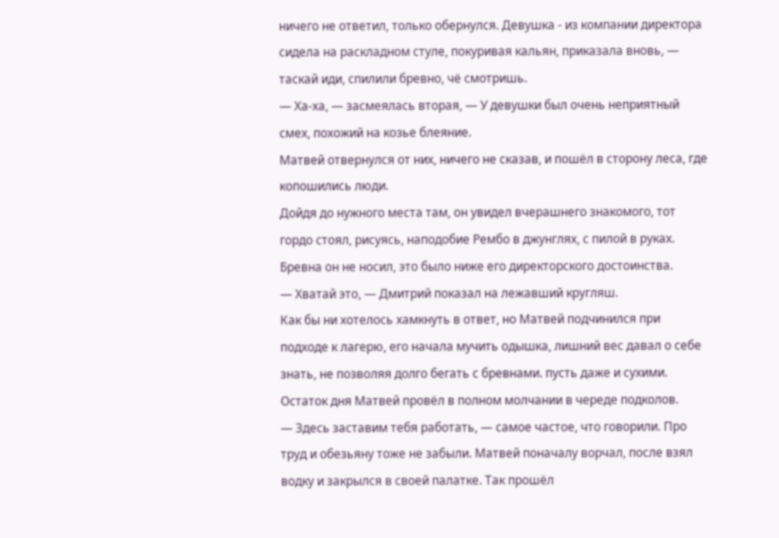ничего не ответил, только обернулся. Девушка - из компании директора сидела на раскладном стуле, покуривая кальян, приказала вновь, — таскай иди, спилили бревно, чё смотришь.
— Ха-ха, — засмеялась вторая, — У девушки был очень неприятный смех, похожий на козье блеяние.
Матвей отвернулся от них, ничего не сказав, и пошёл в сторону леса, где копошились люди.
Дойдя до нужного места там, он увидел вчерашнего знакомого, тот гордо стоял, рисуясь, наподобие Рембо в джунглях, с пилой в руках. Бревна он не носил, это было ниже его директорского достоинства.
— Хватай это, — Дмитрий показал на лежавший кругляш.
Как бы ни хотелось хамкнуть в ответ, но Матвей подчинился при подходе к лагерю, его начала мучить одышка, лишний вес давал о себе знать, не позволяя долго бегать с бревнами. пусть даже и сухими.
Остаток дня Матвей провёл в полном молчании в череде подколов.
— Здесь заставим тебя работать, — самое частое, что говорили. Про труд и обезьяну тоже не забыли. Матвей поначалу ворчал, после взял водку и закрылся в своей палатке. Так прошёл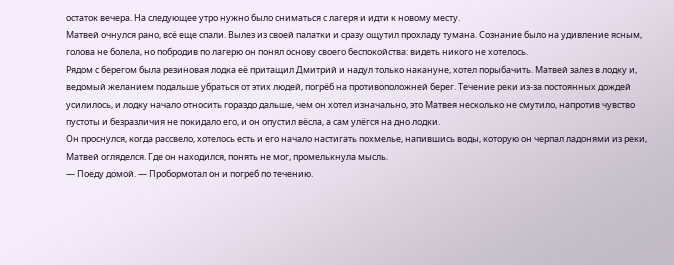остаток вечера. На следующее утро нужно было сниматься с лагеря и идти к новому месту.
Матвей очнулся рано, всё еще спали. Вылез из своей палатки и сразу ощутил прохладу тумана. Сознание было на удивление ясным, голова не болела, но побродив по лагерю он понял основу своего беспокойства: видеть никого не хотелось.
Рядом с берегом была резиновая лодка её притащил Дмитрий и надул только накануне, хотел порыбачить. Матвей залез в лодку и, ведомый желанием подальше убраться от этих людей, погрёб на противоположней берег. Течение реки из-за постоянных дождей усилилось, и лодку начало относить гораздо дальше, чем он хотел изначально, это Матвея несколько не смутило, напротив чувство пустоты и безразличия не покидало его, и он опустил вёсла, а сам улёгся на дно лодки.
Он проснулся, когда рассвело, хотелось есть и его начало настигать похмелье, напившись воды, которую он черпал ладонями из реки, Матвей огляделся. Где он находился, понять не мог, промелькнула мысль.
— Поеду домой. — Пробормотал он и погреб по течению.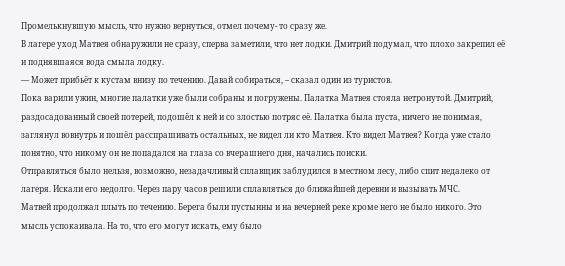Промелькнувшую мысль, что нужно вернуться, отмел почему- то сразу же.
В лагере уход Матвея обнаружили не сразу, сперва заметили, что нет лодки. Дмитрий подумал, что плохо закрепил её и поднявшаяся вода смыла лодку.
— Может прибьёт к кустам внизу по течению. Давай собираться, – сказал один из туристов.
Пока варили ужин, многие палатки уже были собраны и погружены. Палатка Матвея стояла нетронутой. Дмитрий, раздосадованный своей потерей, подошёл к ней и со злостью потряс её. Палатка была пуста, ничего не понимая, заглянул вовнутрь и пошёл расспрашивать остальных, не видел ли кто Матвея. Кто видел Матвея? Когда уже стало понятно, что никому он не попадался на глаза со вчерашнего дня, начались поиски.
Отправляться было нельзя, возможно, незадачливый сплавщик заблудился в местном лесу, либо спит недалеко от лагеря. Искали его недолго. Через пару часов решили сплавляться до ближайшей деревни и вызывать МЧС.
Матвей продолжал плыть по течению. Берега были пустынны и на вечерней реке кроме него не было никого. Это мысль успокаивала. На то, что его могут искать, ему было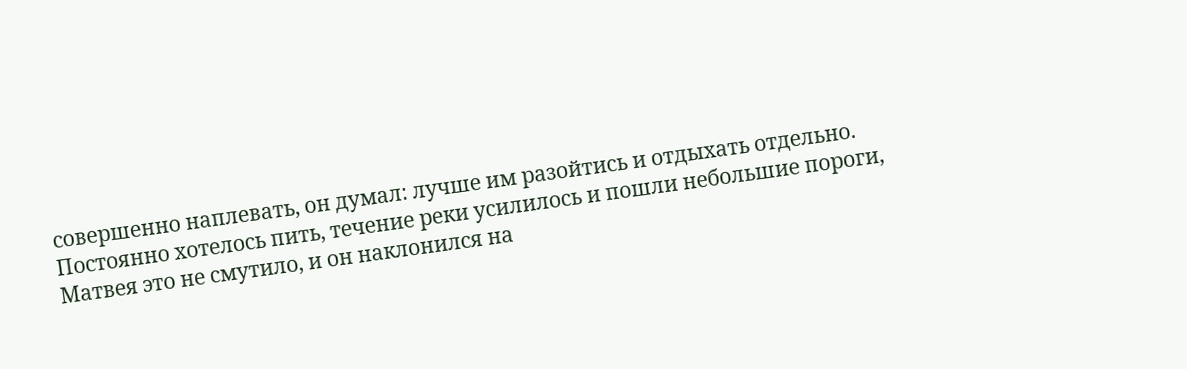совершенно наплевать, он думал: лучше им разойтись и отдыхать отдельно.
Постоянно хотелось пить, течение реки усилилось и пошли небольшие пороги, Матвея это не смутило, и он наклонился на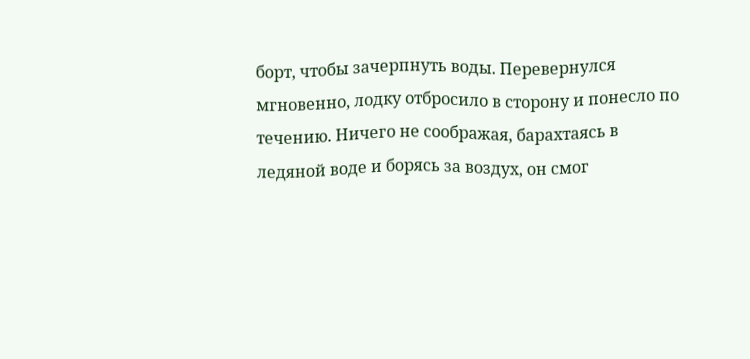борт, чтобы зачерпнуть воды. Перевернулся мгновенно, лодку отбросило в сторону и понесло по течению. Ничего не соображая, барахтаясь в ледяной воде и борясь за воздух, он смог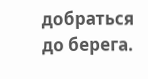добраться до берега.